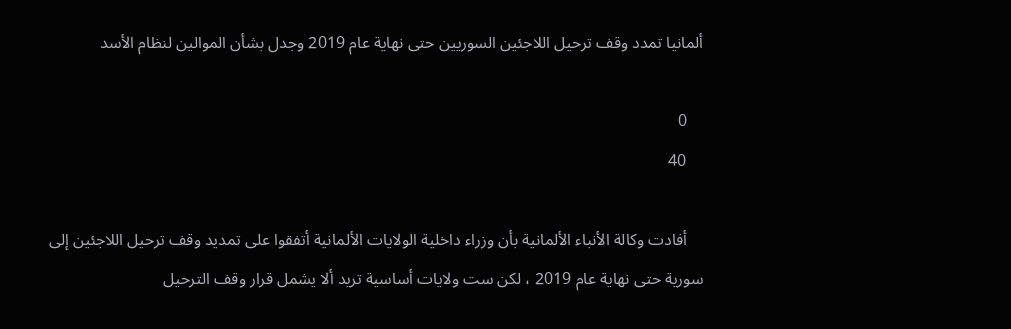ألمانيا تمدد وقف ترحيل اللاجئين السوريين حتى نهاية عام 2019 وجدل بشأن الموالين لنظام الأسد

    0
    40

    أفادت وكالة الأنباء الألمانية بأن وزراء داخلية الولايات الألمانية أتفقوا على تمديد وقف ترحيل اللاجئين إلى سورية حتى نهاية عام 2019 ، لكن ست ولايات أساسية تريد ألا يشمل قرار وقف الترحيل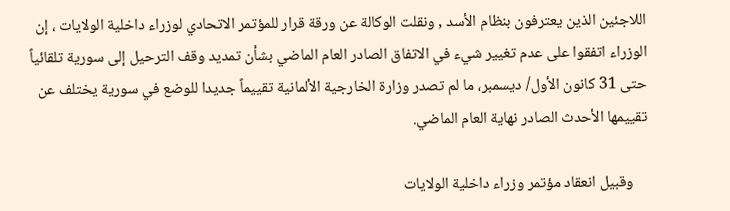اللاجئين الذين يعترفون بنظام الأسد , ونقلت الوكالة عن ورقة قرار للمؤتمر الاتحادي لوزراء داخلية الولايات ، إن الوزراء اتفقوا على عدم تغيير شيء في الاتفاق الصادر العام الماضي بشأن تمديد وقف الترحيل إلى سورية تلقائياً حتى 31 كانون الأول/ ديسمبر، ما لم تصدر وزارة الخارجية الألمانية تقييماً جديدا للوضع في سورية يختلف عن تقييمها الأحدث الصادر نهاية العام الماضي.

    وقبيل انعقاد مؤتمر وزراء داخلية الولايات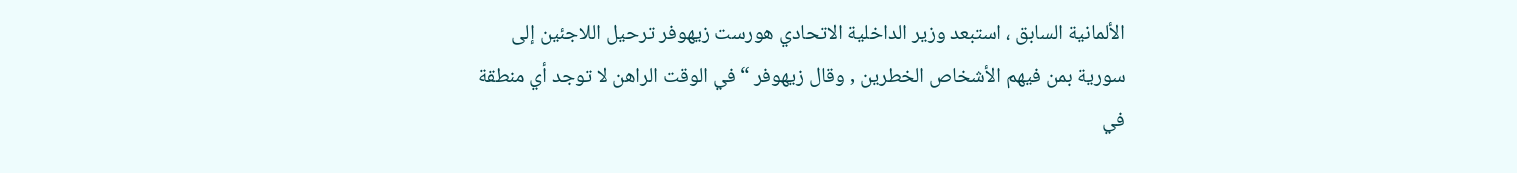الألمانية السابق ، استبعد وزير الداخلية الاتحادي هورست زيهوفر ترحيل اللاجئين إلى سورية بمن فيهم الأشخاص الخطرين , وقال زيهوفر “في الوقت الراهن لا توجد أي منطقة في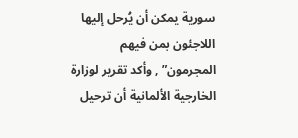سورية يمكن أن يُرحل إليها اللاجئون بمن فيهم المجرمون” , وأكد تقرير لوزارة الخارجية الألمانية أن ترحيل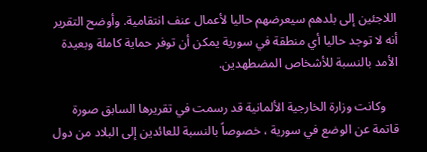اللاجئين إلى بلدهم سيعرضهم حاليا لأعمال عنف انتقامية. وأوضح التقرير أنه لا توجد حاليا أي منطقة في سورية يمكن أن توفر حماية كاملة وبعيدة الأمد بالنسبة للأشخاص المضطهدين.

    وكانت وزارة الخارجية الألمانية قد رسمت في تقريرها السابق صورة قاتمة عن الوضع في سورية ، خصوصاً بالنسبة للعائدين إلى البلاد من دول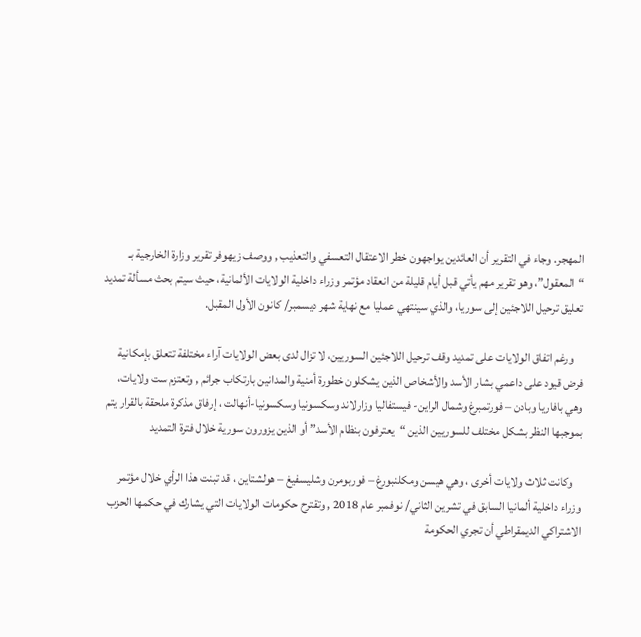المهجر. وجاء في التقرير أن العائدين يواجهون خطر الاعتقال التعسفي والتعذيب , ووصف زيهوفر تقرير وزارة الخارجية بـ “المعقول”، وهو تقرير مهم يأتي قبل أيام قليلة من انعقاد مؤتمر وزراء داخلية الولايات الألمانية، حيث سيتم بحث مسألة تمديد تعليق ترحيل اللاجئين إلى سوريا، والذي سينتهي عمليا مع نهاية شهر ديسمبر/ كانون الأول المقبل.

    ورغم اتفاق الولايات على تمديد وقف ترحيل اللاجئين السوريين، لا تزال لدى بعض الولايات آراء مختلفة تتعلق بإمكانية فرض قيود على داعمي بشار الأسد والأشخاص الذين يشكلون خطورة أمنية والمدانين بارتكاب جرائم , وتعتزم ست ولايات، وهي بافاريا وبادن – فورتمبرغ وشمال الراين- فيستفاليا وزارلاند وسكسونيا وسكسونيا-أنهالت ، إرفاق مذكرة ملحقة بالقرار يتم بموجبها النظر بشكل مختلف للسوريين الذين “يعترفون بنظام الأسد” أو الذين يزورون سورية خلال فترة التمديد

    وكانت ثلاث ولايات أخرى ، وهي هيسن ومكلنبورغ – فوربومرن وشليسفيغ – هولشتاين ، قد تبنت هذا الرأي خلال مؤتمر وزراء داخلية ألمانيا السابق في تشرين الثاني/ نوفمبر عام 2018 , وتقترح حكومات الولايات التي يشارك في حكمها الحزب الاشتراكي الديمقراطي أن تجري الحكومة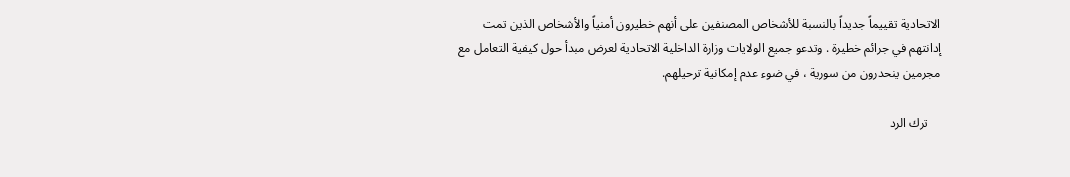الاتحادية تقييماً جديداً بالنسبة للأشخاص المصنفين على أنهم خطيرون أمنياً والأشخاص الذين تمت إدانتهم في جرائم خطيرة . وتدعو جميع الولايات وزارة الداخلية الاتحادية لعرض مبدأ حول كيفية التعامل مع مجرمين ينحدرون من سورية ، في ضوء عدم إمكانية ترحيلهم.

    ترك الرد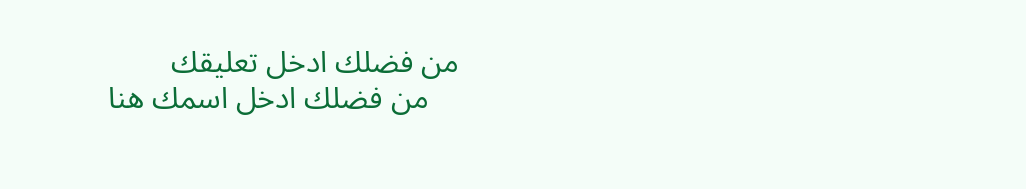من فضلك ادخل تعليقك
    من فضلك ادخل اسمك هنا